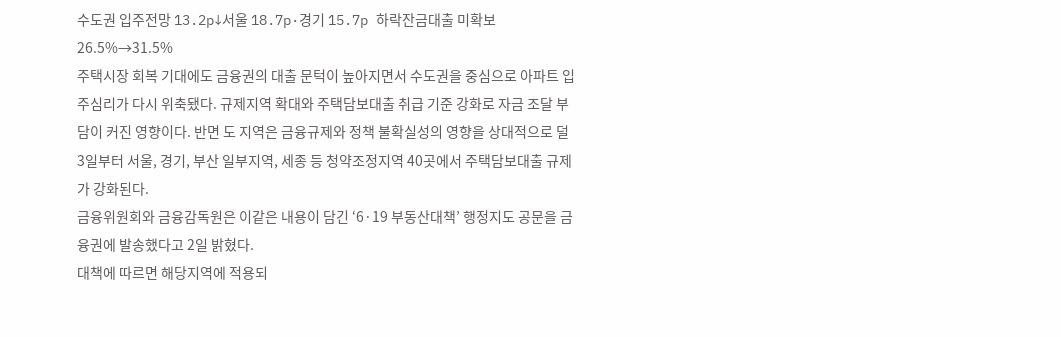수도권 입주전망 13.2p↓서울 18.7p·경기 15.7p 하락잔금대출 미확보 26.5%→31.5%
주택시장 회복 기대에도 금융권의 대출 문턱이 높아지면서 수도권을 중심으로 아파트 입주심리가 다시 위축됐다. 규제지역 확대와 주택담보대출 취급 기준 강화로 자금 조달 부담이 커진 영향이다. 반면 도 지역은 금융규제와 정책 불확실성의 영향을 상대적으로 덜
3일부터 서울, 경기, 부산 일부지역, 세종 등 청약조정지역 40곳에서 주택담보대출 규제가 강화된다.
금융위원회와 금융감독원은 이같은 내용이 담긴 ‘6·19 부동산대책’ 행정지도 공문을 금융권에 발송했다고 2일 밝혔다.
대책에 따르면 해당지역에 적용되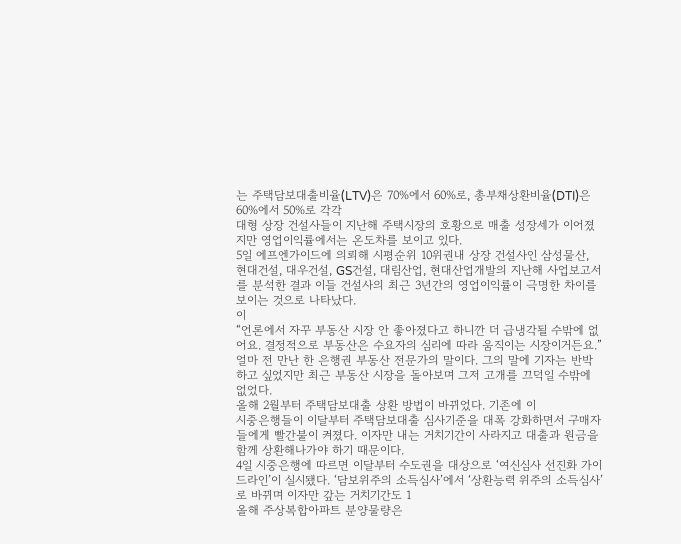는 주택담보대출비율(LTV)은 70%에서 60%로, 총부채상환비율(DTI)은 60%에서 50%로 각각
대형 상장 건설사들이 지난해 주택시장의 호황으로 매출 성장세가 이어졌지만 영업이익률에서는 온도차를 보이고 있다.
5일 에프엔가이드에 의뢰해 시평순위 10위권내 상장 건설사인 삼성물산, 현대건설, 대우건설, GS건설, 대림산업, 현대산업개발의 지난해 사업보고서를 분석한 결과 이들 건설사의 최근 3년간의 영업이익률이 극명한 차이를 보이는 것으로 나타났다.
이
“언론에서 자꾸 부동산 시장 안 좋아졌다고 하니깐 더 급냉각될 수밖에 없어요. 결정적으로 부동산은 수요자의 심리에 따라 움직이는 시장이거든요.”
얼마 전 만난 한 은행권 부동산 전문가의 말이다. 그의 말에 기자는 반박하고 싶었지만 최근 부동산 시장을 돌아보며 그저 고개를 끄덕일 수밖에 없었다.
올해 2월부터 주택담보대출 상환 방법이 바뀌었다. 기존에 이
시중은행들이 이달부터 주택담보대출 심사기준을 대폭 강화하면서 구매자들에게 빨간불이 켜졌다. 이자만 내는 거치기간이 사라지고 대출과 원금을 함께 상환해나가야 하기 때문이다.
4일 시중은행에 따르면 이달부터 수도권을 대상으로 ‘여신심사 선진화 가이드라인’이 실시됐다. ‘담보위주의 소득심사’에서 ‘상환능력 위주의 소득심사’로 바뀌며 이자만 갚는 거치기간도 1
올해 주상복합아파트 분양물량은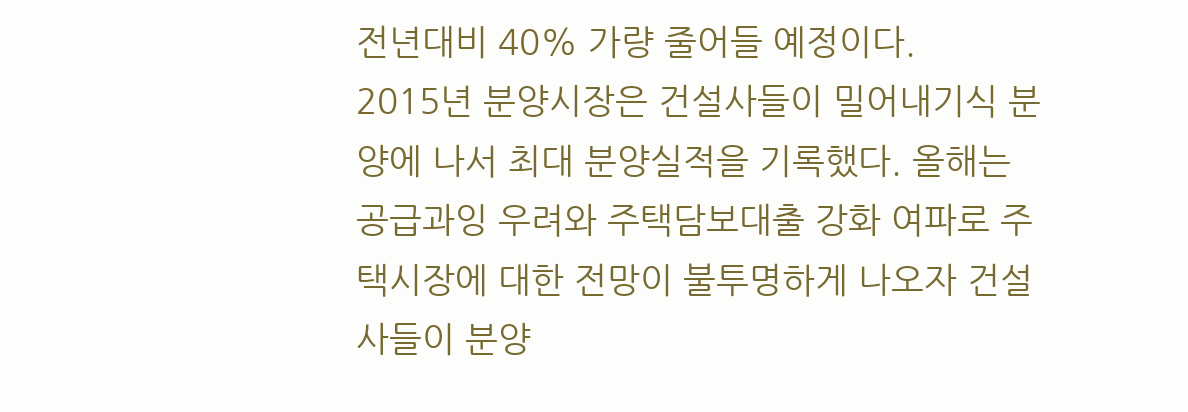전년대비 40% 가량 줄어들 예정이다.
2015년 분양시장은 건설사들이 밀어내기식 분양에 나서 최대 분양실적을 기록했다. 올해는 공급과잉 우려와 주택담보대출 강화 여파로 주택시장에 대한 전망이 불투명하게 나오자 건설사들이 분양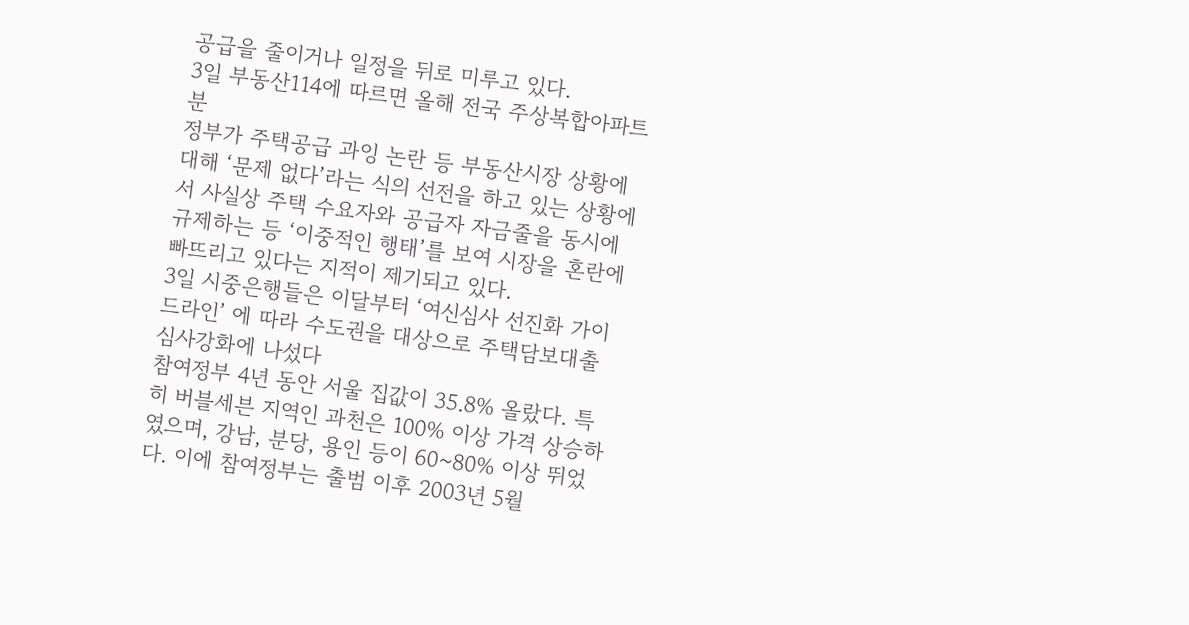공급을 줄이거나 일정을 뒤로 미루고 있다.
3일 부동산114에 따르면 올해 전국 주상복합아파트 분
정부가 주택공급 과잉 논란 등 부동산시장 상황에 대해 ‘문제 없다’라는 식의 선전을 하고 있는 상황에서 사실상 주택 수요자와 공급자 자금줄을 동시에 규제하는 등 ‘이중적인 행태’를 보여 시장을 혼란에 빠뜨리고 있다는 지적이 제기되고 있다.
3일 시중은행들은 이달부터 ‘여신심사 선진화 가이드라인’ 에 따라 수도권을 대상으로 주택담보대출 심사강화에 나섰다
참여정부 4년 동안 서울 집값이 35.8% 올랐다. 특히 버블세븐 지역인 과천은 100% 이상 가격 상승하였으며, 강남, 분당, 용인 등이 60~80% 이상 뛰었다. 이에 참여정부는 출범 이후 2003년 5월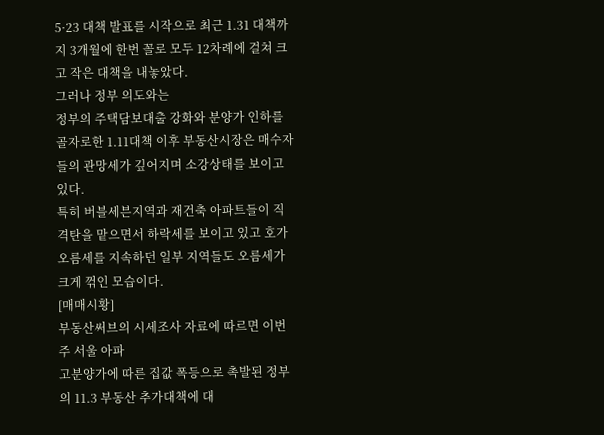5·23 대책 발표를 시작으로 최근 1.31 대책까지 3개월에 한번 꼴로 모두 12차례에 걸쳐 크고 작은 대책을 내놓았다.
그러나 정부 의도와는
정부의 주택담보대출 강화와 분양가 인하를 골자로한 1.11대책 이후 부동산시장은 매수자들의 관망세가 깊어지며 소강상태를 보이고 있다.
특히 버블세븐지역과 재건축 아파트들이 직격탄을 맡으면서 하락세를 보이고 있고 호가오름세를 지속하던 일부 지역들도 오름세가 크게 꺾인 모습이다.
[매매시황]
부동산써브의 시세조사 자료에 따르면 이번주 서울 아파
고분양가에 따른 집값 폭등으로 촉발된 정부의 11.3 부동산 추가대책에 대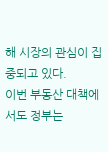해 시장의 관심이 집중되고 있다.
이번 부동산 대책에서도 정부는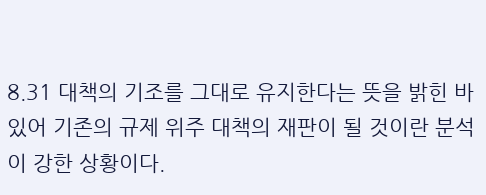8.31 대책의 기조를 그대로 유지한다는 뜻을 밝힌 바 있어 기존의 규제 위주 대책의 재판이 될 것이란 분석이 강한 상황이다.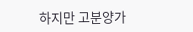하지만 고분양가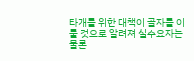타개를 위한 대책이 골자를 이룰 것으로 알려져 실수요자는 물론